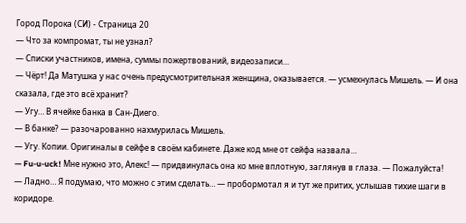Город Порока (СИ) - Страница 20
— Что за компромат, ты не узнал?
— Списки участников, имена, суммы пожертвований, видеозаписи…
— Чёрт! Да Матушка у нас очень предусмотрительная женщина, оказывается. — усмехнулась Мишель. — И она сказала, где это всё хранит?
— Угу… В ячейке банка в Сан-Диего.
— В банке? — разочарованно нахмурилась Мишель.
— Угу. Копии. Оригиналы в сейфе в своём кабинете. Даже код мне от сейфа назвала…
— Fu-u-uck! Мне нужно это, Алекс! — придвинулась она ко мне вплотную, заглянув в глаза. — Пожалуйста!
— Ладно… Я подумаю, что можно с этим сделать… — пробормотал я и тут же притих, услышав тихие шаги в коридоре.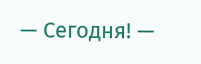— Сегодня! —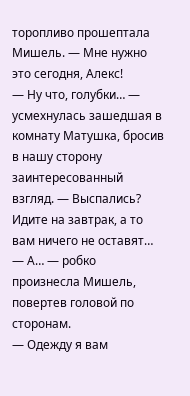торопливо прошептала Мишель. — Мне нужно это сегодня, Алекс!
— Ну что, голубки… — усмехнулась зашедшая в комнату Матушка, бросив в нашу сторону заинтересованный взгляд. — Выспались? Идите на завтрак, а то вам ничего не оставят…
— А… — робко произнесла Мишель, повертев головой по сторонам.
— Одежду я вам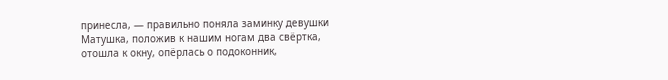принесла, — правильно поняла заминку девушки Матушка, положив к нашим ногам два свёртка, отошла к окну, опёрлась о подоконник,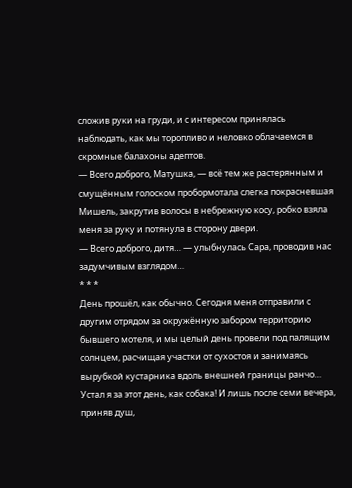сложив руки на груди, и с интересом принялась наблюдать, как мы торопливо и неловко облачаемся в скромные балахоны адептов.
— Всего доброго, Матушка, — всё тем же растерянным и смущённым голоском пробормотала слегка покрасневшая Мишель, закрутив волосы в небрежную косу, робко взяла меня за руку и потянула в сторону двери.
— Всего доброго, дитя… — улыбнулась Сара, проводив нас задумчивым взглядом…
* * *
День прошёл, как обычно. Сегодня меня отправили с другим отрядом за окружённую забором территорию бывшего мотеля, и мы целый день провели под палящим солнцем, расчищая участки от сухостоя и занимаясь вырубкой кустарника вдоль внешней границы ранчо…
Устал я за этот день, как собака! И лишь после семи вечера, приняв душ,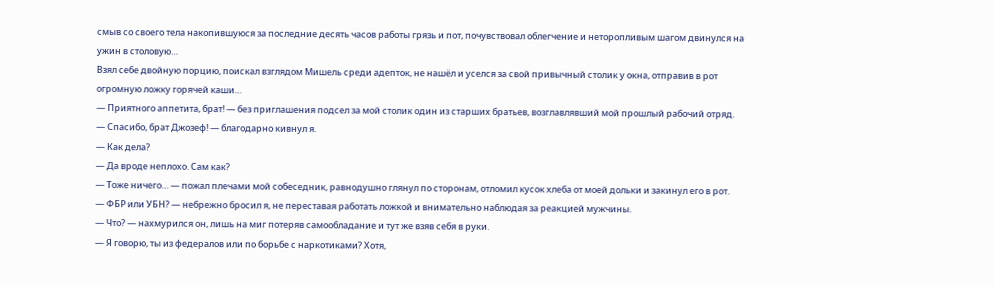смыв со своего тела накопившуюся за последние десять часов работы грязь и пот, почувствовал облегчение и неторопливым шагом двинулся на ужин в столовую…
Взял себе двойную порцию, поискал взглядом Мишель среди адепток, не нашёл и уселся за свой привычный столик у окна, отправив в рот огромную ложку горячей каши…
— Приятного аппетита, брат! — без приглашения подсел за мой столик один из старших братьев, возглавлявший мой прошлый рабочий отряд.
— Спасибо, брат Джозеф! — благодарно кивнул я.
— Как дела?
— Да вроде неплохо. Сам как?
— Тоже ничего… — пожал плечами мой собеседник, равнодушно глянул по сторонам, отломил кусок хлеба от моей дольки и закинул его в рот.
— ФБР или УБН? — небрежно бросил я, не переставая работать ложкой и внимательно наблюдая за реакцией мужчины.
— Что? — нахмурился он, лишь на миг потеряв самообладание и тут же взяв себя в руки.
— Я говорю, ты из федералов или по борьбе с наркотиками? Хотя,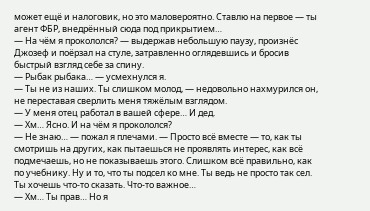может ещё и налоговик, но это маловероятно. Ставлю на первое — ты агент ФБР, внедрённый сюда под прикрытием…
— На чём я прокололся? — выдержав небольшую паузу, произнёс Джозеф и поёрзал на стуле, затравленно оглядевшись и бросив быстрый взгляд себе за спину.
— Рыбак рыбака… — усмехнулся я.
— Ты не из наших. Ты слишком молод, — недовольно нахмурился он, не переставая сверлить меня тяжёлым взглядом.
— У меня отец работал в вашей сфере… И дед.
— Хм… Ясно. И на чём я прокололся?
— Не знаю… — пожал я плечами. — Просто всё вместе — то, как ты смотришь на других, как пытаешься не проявлять интерес, как всё подмечаешь, но не показываешь этого. Слишком всё правильно, как по учебнику. Ну и то, что ты подсел ко мне. Ты ведь не просто так сел. Ты хочешь что-то сказать. Что-то важное…
— Хм… Ты прав… Но я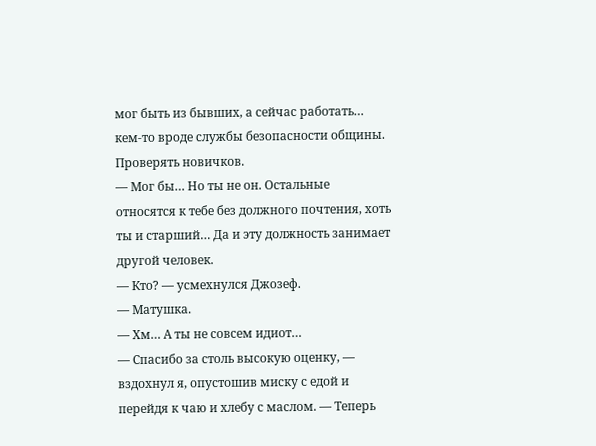мог быть из бывших, а сейчас работать… кем-то вроде службы безопасности общины. Проверять новичков.
— Мог бы… Но ты не он. Остальные относятся к тебе без должного почтения, хоть ты и старший… Да и эту должность занимает другой человек.
— Кто? — усмехнулся Джозеф.
— Матушка.
— Хм… А ты не совсем идиот…
— Спасибо за столь высокую оценку, — вздохнул я, опустошив миску с едой и перейдя к чаю и хлебу с маслом. — Теперь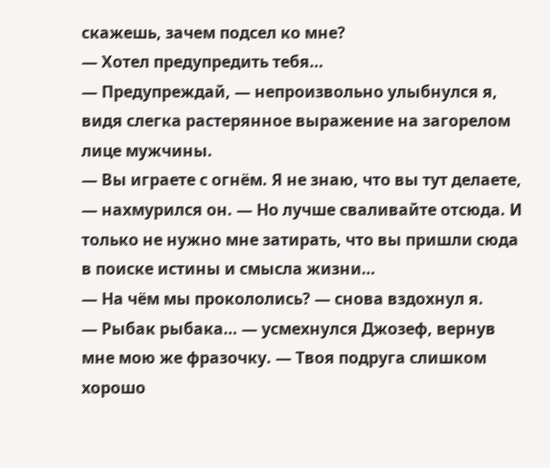скажешь, зачем подсел ко мне?
— Хотел предупредить тебя…
— Предупреждай, — непроизвольно улыбнулся я, видя слегка растерянное выражение на загорелом лице мужчины.
— Вы играете с огнём. Я не знаю, что вы тут делаете, — нахмурился он. — Но лучше сваливайте отсюда. И только не нужно мне затирать, что вы пришли сюда в поиске истины и смысла жизни…
— На чём мы прокололись? — снова вздохнул я.
— Рыбак рыбака… — усмехнулся Джозеф, вернув мне мою же фразочку. — Твоя подруга слишком хорошо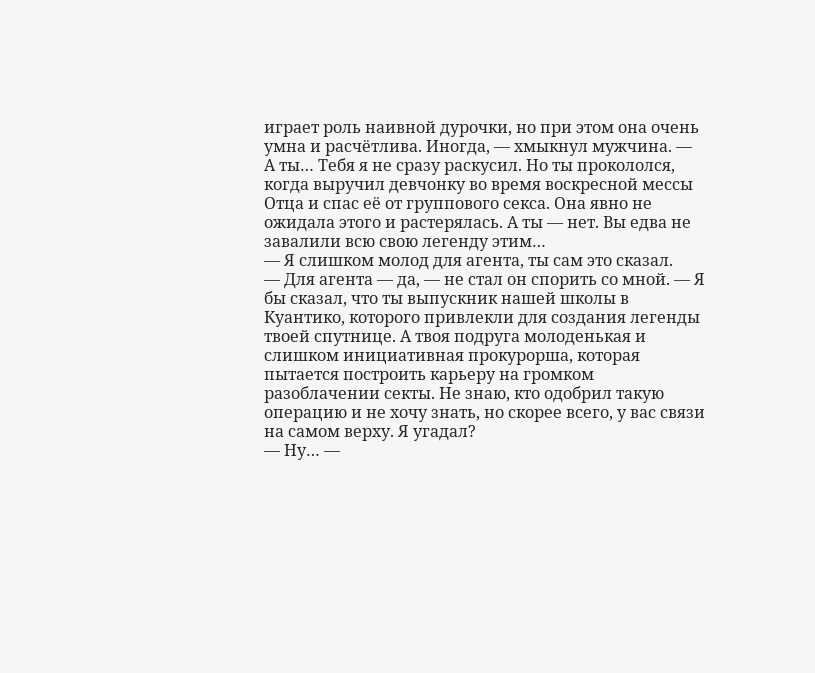играет роль наивной дурочки, но при этом она очень умна и расчётлива. Иногда, — хмыкнул мужчина. — А ты… Тебя я не сразу раскусил. Но ты прокололся, когда выручил девчонку во время воскресной мессы Отца и спас её от группового секса. Она явно не ожидала этого и растерялась. А ты — нет. Вы едва не завалили всю свою легенду этим…
— Я слишком молод для агента, ты сам это сказал.
— Для агента — да, — не стал он спорить со мной. — Я бы сказал, что ты выпускник нашей школы в Куантико, которого привлекли для создания легенды твоей спутнице. А твоя подруга молоденькая и слишком инициативная прокурорша, которая пытается построить карьеру на громком разоблачении секты. Не знаю, кто одобрил такую операцию и не хочу знать, но скорее всего, у вас связи на самом верху. Я угадал?
— Ну… —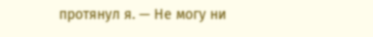протянул я. — Не могу ни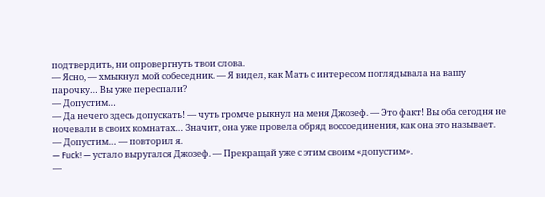подтвердить, ни опровергнуть твои слова.
— Ясно, — хмыкнул мой собеседник. — Я видел, как Мать с интересом поглядывала на вашу парочку… Вы уже переспали?
— Допустим…
— Да нечего здесь допускать! — чуть громче рыкнул на меня Джозеф. — Это факт! Вы оба сегодня не ночевали в своих комнатах… Значит, она уже провела обряд воссоединения, как она это называет.
— Допустим… — повторил я.
— Fuck! — устало выругался Джозеф. — Прекращай уже с этим своим «допустим».
—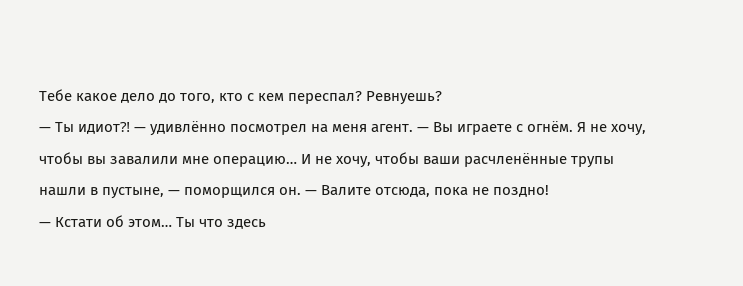Тебе какое дело до того, кто с кем переспал? Ревнуешь?
— Ты идиот⁈ — удивлённо посмотрел на меня агент. — Вы играете с огнём. Я не хочу, чтобы вы завалили мне операцию… И не хочу, чтобы ваши расчленённые трупы нашли в пустыне, — поморщился он. — Валите отсюда, пока не поздно!
— Кстати об этом… Ты что здесь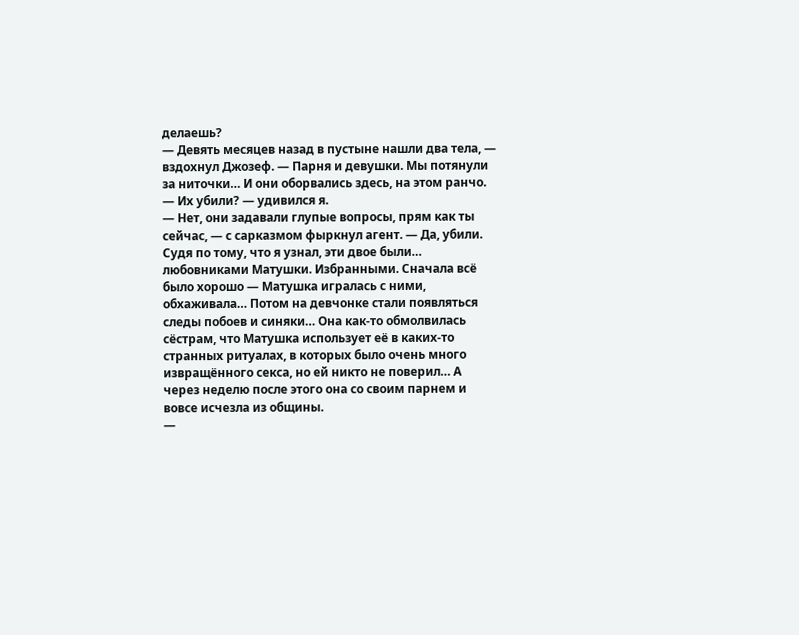делаешь?
— Девять месяцев назад в пустыне нашли два тела, — вздохнул Джозеф. — Парня и девушки. Мы потянули за ниточки… И они оборвались здесь, на этом ранчо.
— Их убили? — удивился я.
— Нет, они задавали глупые вопросы, прям как ты сейчас, — с сарказмом фыркнул агент. — Да, убили. Судя по тому, что я узнал, эти двое были… любовниками Матушки. Избранными. Сначала всё было хорошо — Матушка игралась с ними, обхаживала… Потом на девчонке стали появляться следы побоев и синяки… Она как-то обмолвилась сёстрам, что Матушка использует её в каких-то странных ритуалах, в которых было очень много извращённого секса, но ей никто не поверил… А через неделю после этого она со своим парнем и вовсе исчезла из общины.
—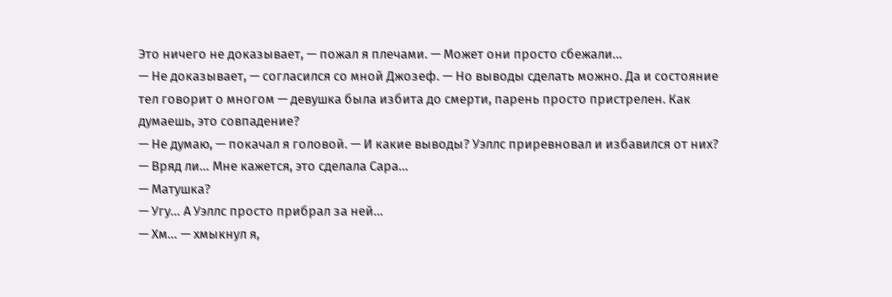Это ничего не доказывает, — пожал я плечами. — Может они просто сбежали…
— Не доказывает, — согласился со мной Джозеф. — Но выводы сделать можно. Да и состояние тел говорит о многом — девушка была избита до смерти, парень просто пристрелен. Как думаешь, это совпадение?
— Не думаю, — покачал я головой. — И какие выводы? Уэллс приревновал и избавился от них?
— Вряд ли… Мне кажется, это сделала Сара…
— Матушка?
— Угу… А Уэллс просто прибрал за ней…
— Хм… — хмыкнул я,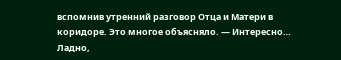вспомнив утренний разговор Отца и Матери в коридоре. Это многое объясняло. — Интересно… Ладно,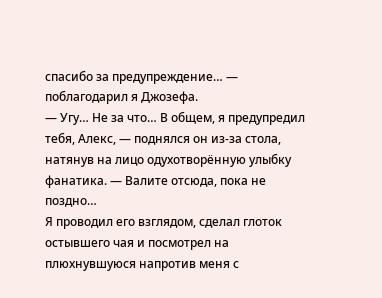спасибо за предупреждение… — поблагодарил я Джозефа.
— Угу… Не за что… В общем, я предупредил тебя, Алекс, — поднялся он из-за стола, натянув на лицо одухотворённую улыбку фанатика. — Валите отсюда, пока не поздно…
Я проводил его взглядом, сделал глоток остывшего чая и посмотрел на плюхнувшуюся напротив меня с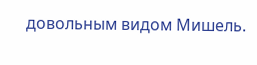довольным видом Мишель.